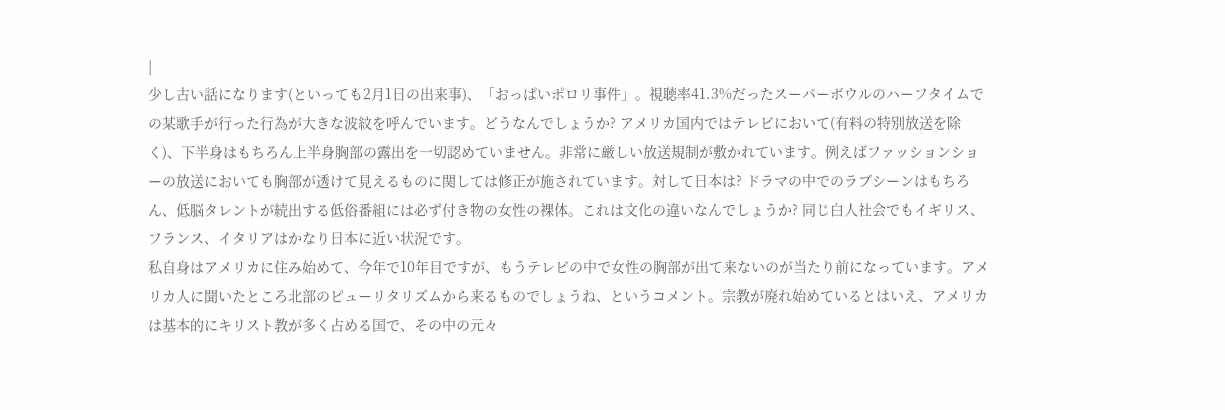|
少し古い話になります(といっても2月1日の出来事)、「おっぱいポロリ事件」。視聴率41.3%だったスーパーボウルのハーフタイムでの某歌手が行った行為が大きな波紋を呼んでいます。どうなんでしょうか? アメリカ国内ではテレビにおいて(有料の特別放送を除く)、下半身はもちろん上半身胸部の露出を一切認めていません。非常に厳しい放送規制が敷かれています。例えばファッションショーの放送においても胸部が透けて見えるものに関しては修正が施されています。対して日本は? ドラマの中でのラブシーンはもちろん、低脳タレントが続出する低俗番組には必ず付き物の女性の裸体。これは文化の違いなんでしょうか? 同じ白人社会でもイギリス、フランス、イタリアはかなり日本に近い状況です。
私自身はアメリカに住み始めて、今年で10年目ですが、もうテレビの中で女性の胸部が出て来ないのが当たり前になっています。アメリカ人に聞いたところ北部のピューリタリズムから来るものでしょうね、というコメント。宗教が廃れ始めているとはいえ、アメリカは基本的にキリスト教が多く占める国で、その中の元々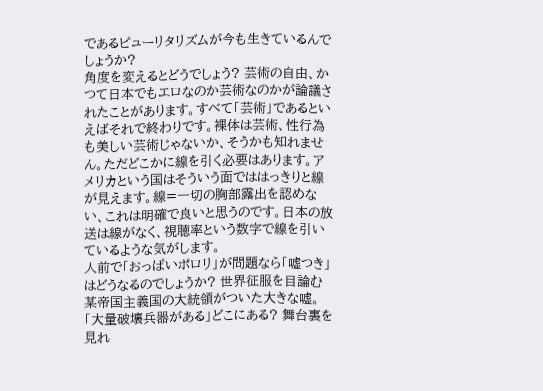であるピューリタリズムが今も生きているんでしょうか?
角度を変えるとどうでしょう? 芸術の自由、かつて日本でもエロなのか芸術なのかが論議されたことがあります。すべて「芸術」であるといえばそれで終わりです。裸体は芸術、性行為も美しい芸術じゃないか、そうかも知れません。ただどこかに線を引く必要はあります。アメリカという国はそういう面でははっきりと線が見えます。線=一切の胸部露出を認めない、これは明確で良いと思うのです。日本の放送は線がなく、視聴率という数字で線を引いているような気がします。
人前で「おっぱいポロリ」が問題なら「嘘つき」はどうなるのでしょうか? 世界征服を目論む某帝国主義国の大統領がついた大きな嘘。「大量破壊兵器がある」どこにある? 舞台裏を見れ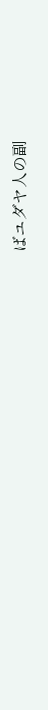ばユダヤ人の副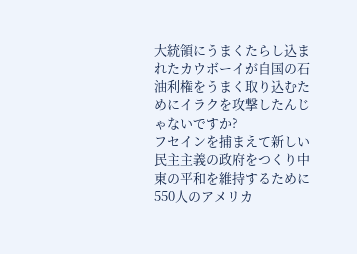大統領にうまくたらし込まれたカウボーイが自国の石油利権をうまく取り込むためにイラクを攻撃したんじゃないですか?
フセインを捕まえて新しい民主主義の政府をつくり中東の平和を維持するために550人のアメリカ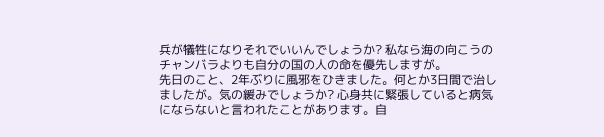兵が犠牲になりそれでいいんでしょうか? 私なら海の向こうのチャンバラよりも自分の国の人の命を優先しますが。
先日のこと、2年ぶりに風邪をひきました。何とか3日間で治しましたが。気の緩みでしょうか? 心身共に緊張していると病気にならないと言われたことがあります。自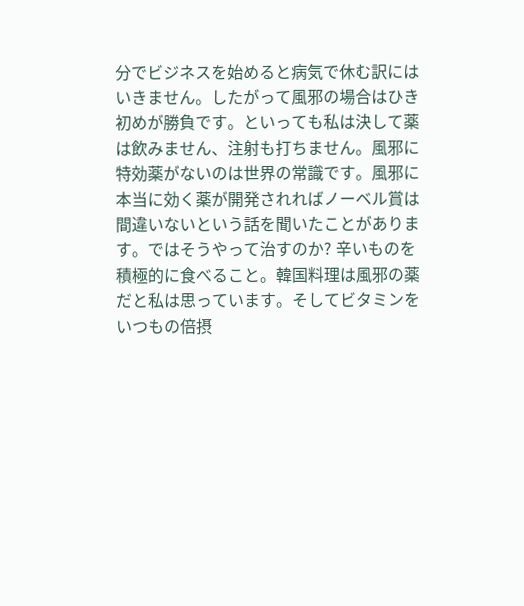分でビジネスを始めると病気で休む訳にはいきません。したがって風邪の場合はひき初めが勝負です。といっても私は決して薬は飲みません、注射も打ちません。風邪に特効薬がないのは世界の常識です。風邪に本当に効く薬が開発されればノーベル賞は間違いないという話を聞いたことがあります。ではそうやって治すのか? 辛いものを積極的に食べること。韓国料理は風邪の薬だと私は思っています。そしてビタミンをいつもの倍摂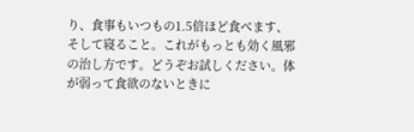り、食事もいつもの1.5倍ほど食べます、そして寝ること。これがもっとも効く風邪の治し方です。どうぞお試しください。体が弱って食欲のないときに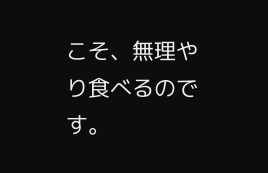こそ、無理やり食べるのです。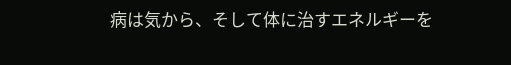病は気から、そして体に治すエネルギーを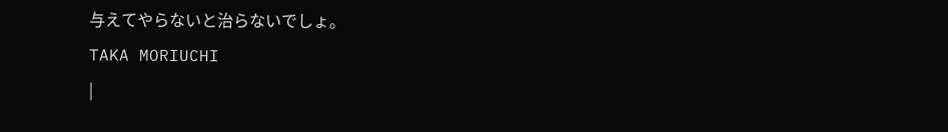与えてやらないと治らないでしょ。
TAKA MORIUCHI
|